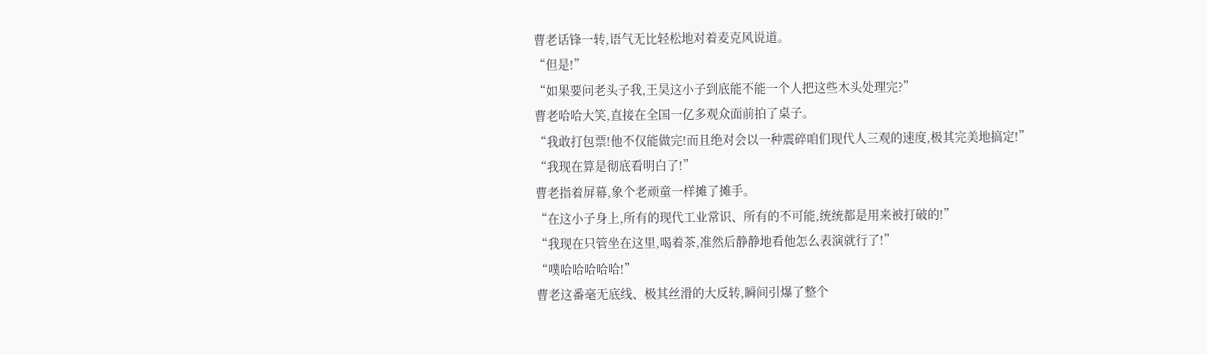曹老话锋一转,语气无比轻松地对着麦克风说道。
“但是!”
“如果要问老头子我,王昊这小子到底能不能一个人把这些木头处理完?”
曹老哈哈大笑,直接在全国一亿多观众面前拍了桌子。
“我敢打包票!他不仅能做完!而且绝对会以一种震碎咱们现代人三观的速度,极其完美地搞定!”
“我现在算是彻底看明白了!”
曹老指着屏幕,象个老顽童一样摊了摊手。
“在这小子身上,所有的现代工业常识、所有的不可能,统统都是用来被打破的!”
“我现在只管坐在这里,喝着茶,准然后静静地看他怎么表演就行了!”
“噗哈哈哈哈哈!”
曹老这番毫无底线、极其丝滑的大反转,瞬间引爆了整个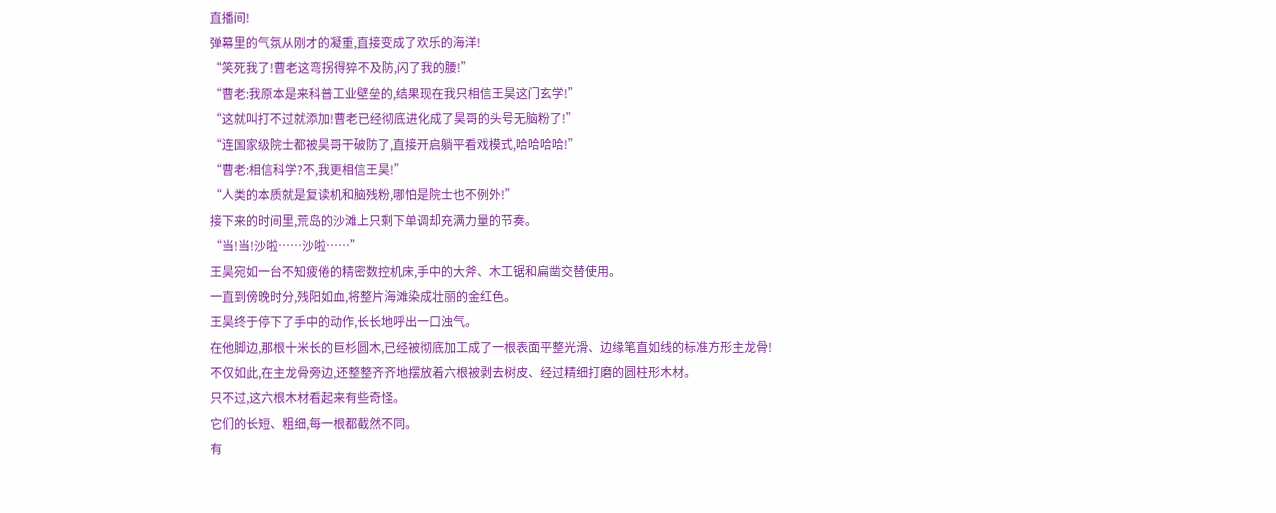直播间!
弹幕里的气氛从刚才的凝重,直接变成了欢乐的海洋!
“笑死我了!曹老这弯拐得猝不及防,闪了我的腰!”
“曹老:我原本是来科普工业壁垒的,结果现在我只相信王昊这门玄学!”
“这就叫打不过就添加!曹老已经彻底进化成了昊哥的头号无脑粉了!”
“连国家级院士都被昊哥干破防了,直接开启躺平看戏模式,哈哈哈哈!”
“曹老:相信科学?不,我更相信王昊!”
“人类的本质就是复读机和脑残粉,哪怕是院士也不例外!”
接下来的时间里,荒岛的沙滩上只剩下单调却充满力量的节奏。
“当!当!沙啦……沙啦……”
王昊宛如一台不知疲倦的精密数控机床,手中的大斧、木工锯和扁凿交替使用。
一直到傍晚时分,残阳如血,将整片海滩染成壮丽的金红色。
王昊终于停下了手中的动作,长长地呼出一口浊气。
在他脚边,那根十米长的巨杉圆木,已经被彻底加工成了一根表面平整光滑、边缘笔直如线的标准方形主龙骨!
不仅如此,在主龙骨旁边,还整整齐齐地摆放着六根被剥去树皮、经过精细打磨的圆柱形木材。
只不过,这六根木材看起来有些奇怪。
它们的长短、粗细,每一根都截然不同。
有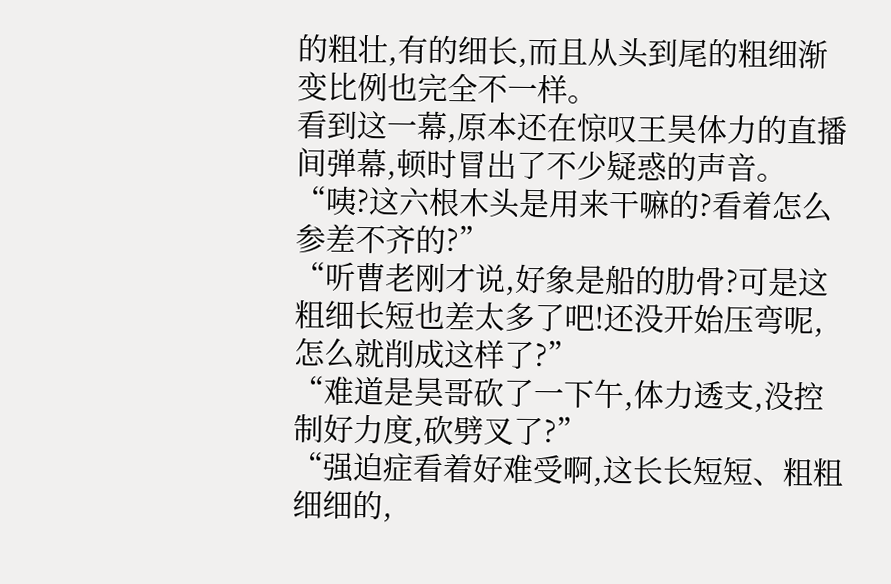的粗壮,有的细长,而且从头到尾的粗细渐变比例也完全不一样。
看到这一幕,原本还在惊叹王昊体力的直播间弹幕,顿时冒出了不少疑惑的声音。
“咦?这六根木头是用来干嘛的?看着怎么参差不齐的?”
“听曹老刚才说,好象是船的肋骨?可是这粗细长短也差太多了吧!还没开始压弯呢,怎么就削成这样了?”
“难道是昊哥砍了一下午,体力透支,没控制好力度,砍劈叉了?”
“强迫症看着好难受啊,这长长短短、粗粗细细的,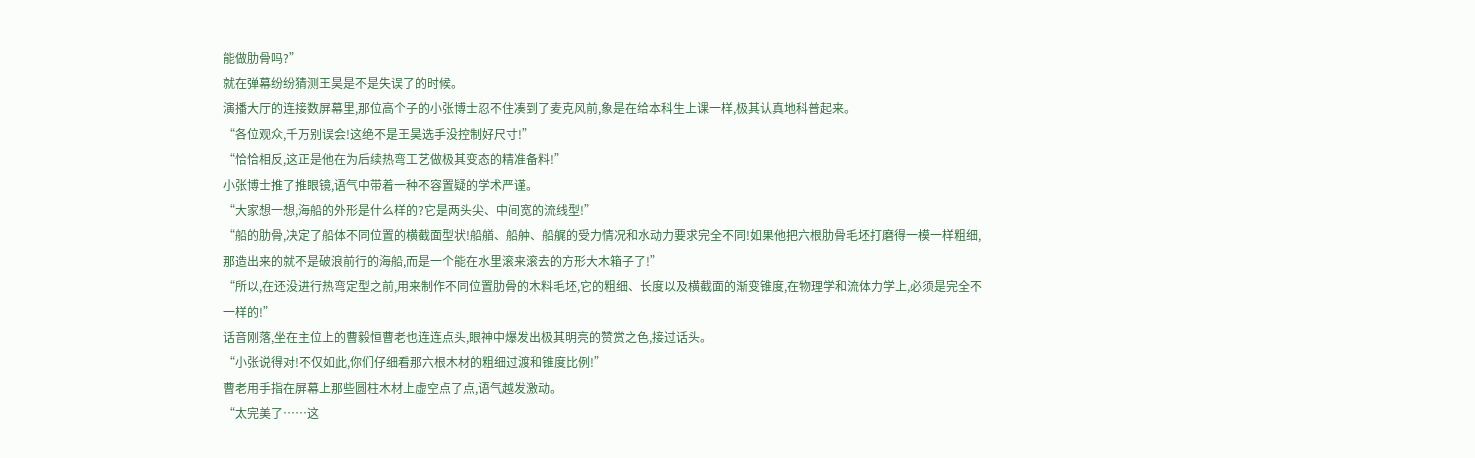能做肋骨吗?”
就在弹幕纷纷猜测王昊是不是失误了的时候。
演播大厅的连接数屏幕里,那位高个子的小张博士忍不住凑到了麦克风前,象是在给本科生上课一样,极其认真地科普起来。
“各位观众,千万别误会!这绝不是王昊选手没控制好尺寸!”
“恰恰相反,这正是他在为后续热弯工艺做极其变态的精准备料!”
小张博士推了推眼镜,语气中带着一种不容置疑的学术严谨。
“大家想一想,海船的外形是什么样的?它是两头尖、中间宽的流线型!”
“船的肋骨,决定了船体不同位置的横截面型状!船艏、船舯、船艉的受力情况和水动力要求完全不同!如果他把六根肋骨毛坯打磨得一模一样粗细,那造出来的就不是破浪前行的海船,而是一个能在水里滚来滚去的方形大木箱子了!”
“所以,在还没进行热弯定型之前,用来制作不同位置肋骨的木料毛坯,它的粗细、长度以及横截面的渐变锥度,在物理学和流体力学上,必须是完全不一样的!”
话音刚落,坐在主位上的曹毅恒曹老也连连点头,眼神中爆发出极其明亮的赞赏之色,接过话头。
“小张说得对!不仅如此,你们仔细看那六根木材的粗细过渡和锥度比例!”
曹老用手指在屏幕上那些圆柱木材上虚空点了点,语气越发激动。
“太完美了……这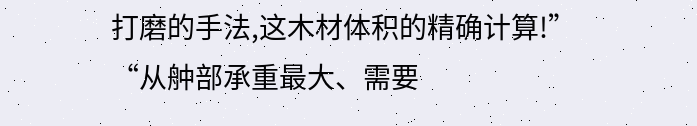打磨的手法,这木材体积的精确计算!”
“从舯部承重最大、需要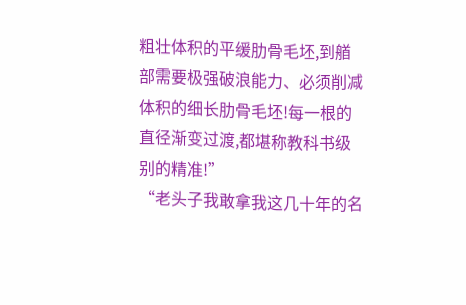粗壮体积的平缓肋骨毛坯,到艏部需要极强破浪能力、必须削减体积的细长肋骨毛坯!每一根的直径渐变过渡,都堪称教科书级别的精准!”
“老头子我敢拿我这几十年的名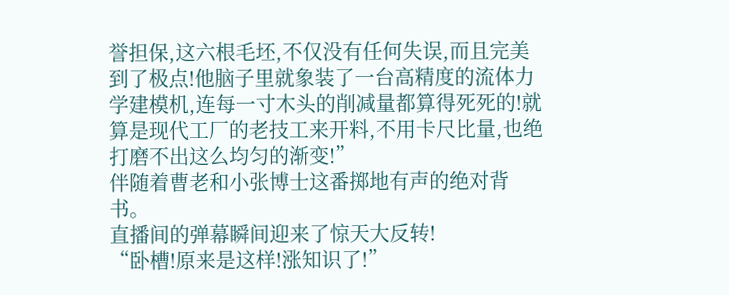誉担保,这六根毛坯,不仅没有任何失误,而且完美到了极点!他脑子里就象装了一台高精度的流体力学建模机,连每一寸木头的削减量都算得死死的!就算是现代工厂的老技工来开料,不用卡尺比量,也绝打磨不出这么均匀的渐变!”
伴随着曹老和小张博士这番掷地有声的绝对背书。
直播间的弹幕瞬间迎来了惊天大反转!
“卧槽!原来是这样!涨知识了!”